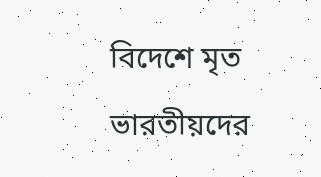বিদেশে মৃত ভারতীয়দের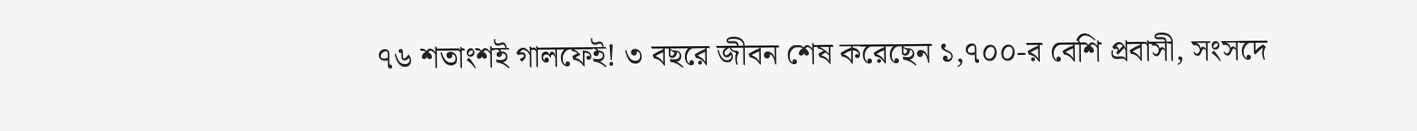৭৬ শতাংশই গালফেই! ৩ বছরে জীবন শেষ করেছেন ১,৭০০-র বেশি প্রবাসী, সংসদে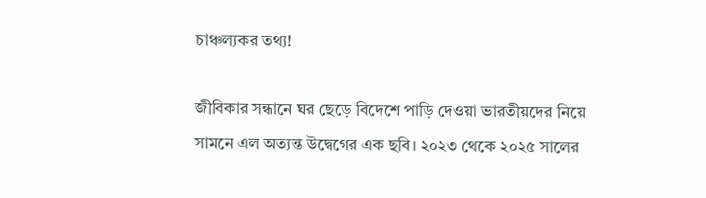চাঞ্চল্যকর তথ্য!

জীবিকার সন্ধানে ঘর ছেড়ে বিদেশে পাড়ি দেওয়া ভারতীয়দের নিয়ে সামনে এল অত্যন্ত উদ্বেগের এক ছবি। ২০২৩ থেকে ২০২৫ সালের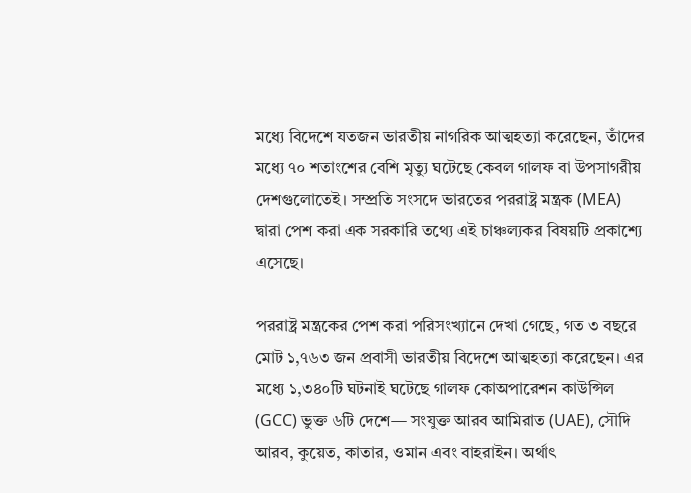মধ্যে বিদেশে যতজন ভারতীয় নাগরিক আত্মহত্যা করেছেন, তাঁদের মধ্যে ৭০ শতাংশের বেশি মৃত্যু ঘটেছে কেবল গালফ বা উপসাগরীয় দেশগুলোতেই। সম্প্রতি সংসদে ভারতের পররাষ্ট্র মন্ত্রক (MEA) দ্বারা পেশ করা এক সরকারি তথ্যে এই চাঞ্চল্যকর বিষয়টি প্রকাশ্যে এসেছে।

পররাষ্ট্র মন্ত্রকের পেশ করা পরিসংখ্যানে দেখা গেছে, গত ৩ বছরে মোট ১,৭৬৩ জন প্রবাসী ভারতীয় বিদেশে আত্মহত্যা করেছেন। এর মধ্যে ১,৩৪০টি ঘটনাই ঘটেছে গালফ কোঅপারেশন কাউন্সিল (GCC) ভুক্ত ৬টি দেশে— সংযুক্ত আরব আমিরাত (UAE), সৌদি আরব, কুয়েত, কাতার, ওমান এবং বাহরাইন। অর্থাৎ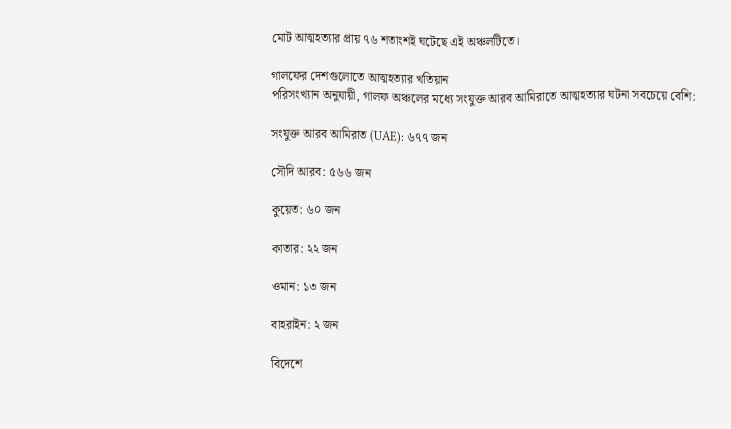মোট আত্মহত্যার প্রায় ৭৬ শতাংশই ঘটেছে এই অঞ্চলটিতে।

গালফের দেশগুলোতে আত্মহত্যার খতিয়ান
পরিসংখ্যান অনুযায়ী, গালফ অঞ্চলের মধ্যে সংযুক্ত আরব আমিরাতে আত্মহত্যার ঘটনা সবচেয়ে বেশি:

সংযুক্ত আরব আমিরাত (UAE): ৬৭৭ জন

সৌদি আরব: ৫৬৬ জন

কুয়েত: ৬০ জন

কাতার: ২২ জন

ওমান: ১৩ জন

বাহরাইন: ২ জন

বিদেশে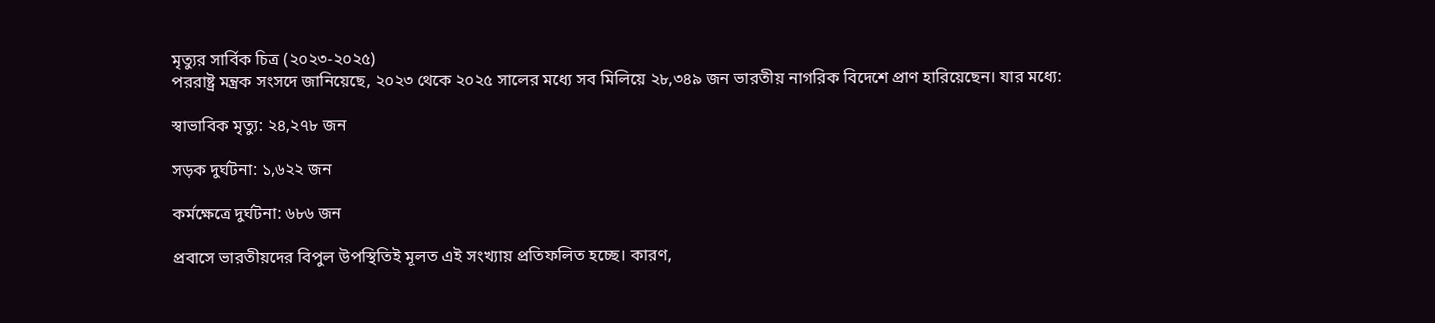মৃত্যুর সার্বিক চিত্র (২০২৩-২০২৫)
পররাষ্ট্র মন্ত্রক সংসদে জানিয়েছে, ২০২৩ থেকে ২০২৫ সালের মধ্যে সব মিলিয়ে ২৮,৩৪৯ জন ভারতীয় নাগরিক বিদেশে প্রাণ হারিয়েছেন। যার মধ্যে:

স্বাভাবিক মৃত্যু: ২৪,২৭৮ জন

সড়ক দুর্ঘটনা: ১,৬২২ জন

কর্মক্ষেত্রে দুর্ঘটনা: ৬৮৬ জন

প্রবাসে ভারতীয়দের বিপুল উপস্থিতিই মূলত এই সংখ্যায় প্রতিফলিত হচ্ছে। কারণ,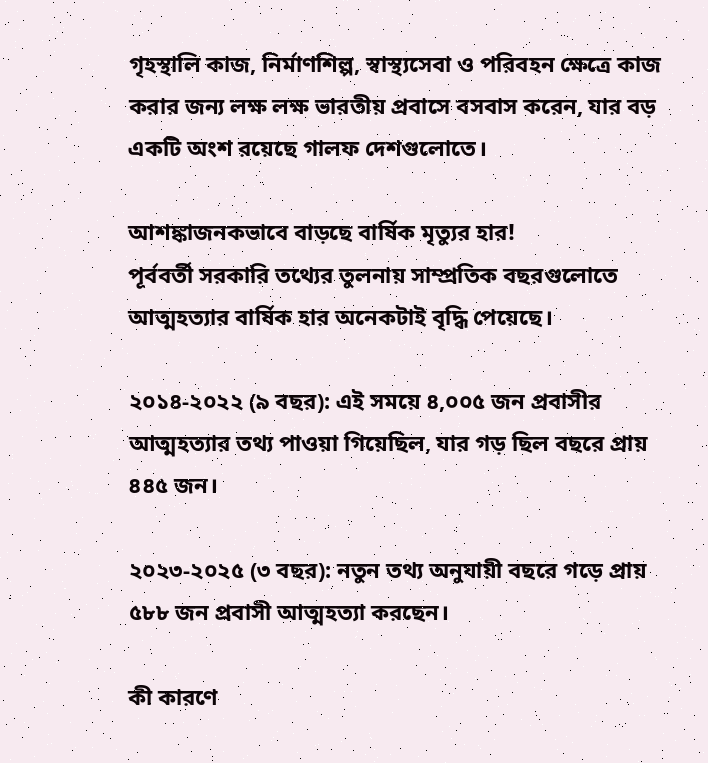গৃহস্থালি কাজ, নির্মাণশিল্প, স্বাস্থ্যসেবা ও পরিবহন ক্ষেত্রে কাজ করার জন্য লক্ষ লক্ষ ভারতীয় প্রবাসে বসবাস করেন, যার বড় একটি অংশ রয়েছে গালফ দেশগুলোতে।

আশঙ্কাজনকভাবে বাড়ছে বার্ষিক মৃত্যুর হার!
পূর্ববর্তী সরকারি তথ্যের তুলনায় সাম্প্রতিক বছরগুলোতে আত্মহত্যার বার্ষিক হার অনেকটাই বৃদ্ধি পেয়েছে।

২০১৪-২০২২ (৯ বছর): এই সময়ে ৪,০০৫ জন প্রবাসীর আত্মহত্যার তথ্য পাওয়া গিয়েছিল, যার গড় ছিল বছরে প্রায় ৪৪৫ জন।

২০২৩-২০২৫ (৩ বছর): নতুন তথ্য অনুযায়ী বছরে গড়ে প্রায় ৫৮৮ জন প্রবাসী আত্মহত্যা করছেন।

কী কারণে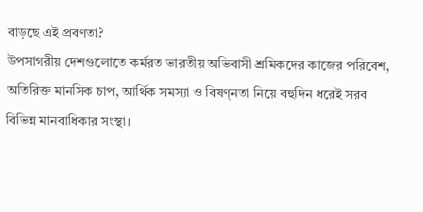বাড়ছে এই প্রবণতা?
উপসাগরীয় দেশগুলোতে কর্মরত ভারতীয় অভিবাসী শ্রমিকদের কাজের পরিবেশ, অতিরিক্ত মানসিক চাপ, আর্থিক সমস্যা ও বিষণ্নতা নিয়ে বহুদিন ধরেই সরব বিভিন্ন মানবাধিকার সংস্থা।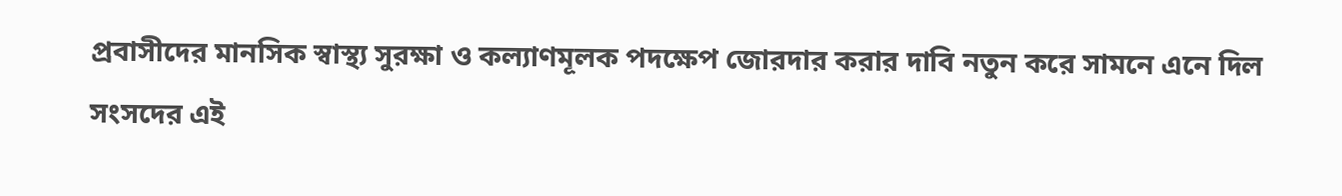প্রবাসীদের মানসিক স্বাস্থ্য সুরক্ষা ও কল্যাণমূলক পদক্ষেপ জোরদার করার দাবি নতুন করে সামনে এনে দিল সংসদের এই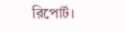রিপোর্ট।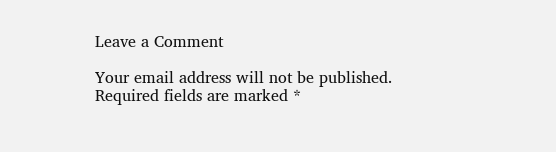Leave a Comment

Your email address will not be published. Required fields are marked *